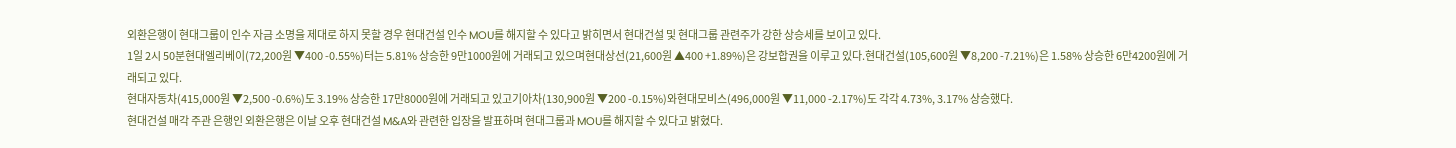외환은행이 현대그룹이 인수 자금 소명을 제대로 하지 못할 경우 현대건설 인수 MOU를 해지할 수 있다고 밝히면서 현대건설 및 현대그룹 관련주가 강한 상승세를 보이고 있다.
1일 2시 50분현대엘리베이(72,200원 ▼400 -0.55%)터는 5.81% 상승한 9만1000원에 거래되고 있으며현대상선(21,600원 ▲400 +1.89%)은 강보합권을 이루고 있다.현대건설(105,600원 ▼8,200 -7.21%)은 1.58% 상승한 6만4200원에 거래되고 있다.
현대자동차(415,000원 ▼2,500 -0.6%)도 3.19% 상승한 17만8000원에 거래되고 있고기아차(130,900원 ▼200 -0.15%)와현대모비스(496,000원 ▼11,000 -2.17%)도 각각 4.73%, 3.17% 상승했다.
현대건설 매각 주관 은행인 외환은행은 이날 오후 현대건설 M&A와 관련한 입장을 발표하며 현대그룹과 MOU를 해지할 수 있다고 밝혔다.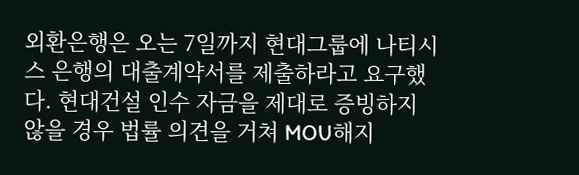외환은행은 오는 7일까지 현대그룹에 나티시스 은행의 대출계약서를 제출하라고 요구했다. 현대건설 인수 자금을 제대로 증빙하지 않을 경우 법률 의견을 거쳐 MOU해지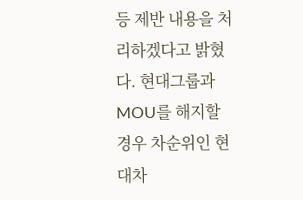등 제반 내용을 처리하겠다고 밝혔다. 현대그룹과 MOU를 해지할 경우 차순위인 현대차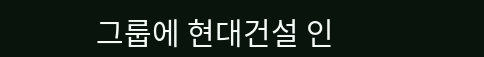그룹에 현대건설 인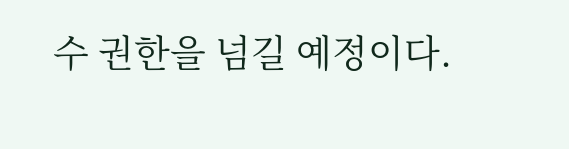수 권한을 넘길 예정이다.